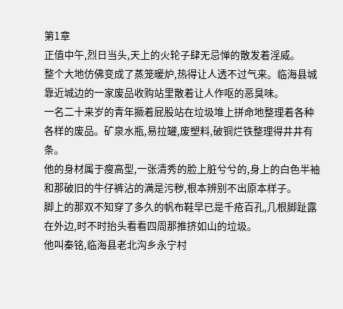第1章
正值中午,烈日当头,天上的火轮子肆无忌惮的散发着淫威。
整个大地仿佛变成了蒸笼暖炉,热得让人透不过气来。临海县城靠近城边的一家废品收购站里散着让人作呕的恶臭味。
一名二十来岁的青年撅着屁股站在垃圾堆上拼命地整理着各种各样的废品。矿泉水瓶,易拉罐,废塑料,破铜烂铁整理得井井有条。
他的身材属于瘦高型,一张清秀的脸上脏兮兮的,身上的白色半袖和那破旧的牛仔裤沾的满是污秽,根本辨别不出原本样子。
脚上的那双不知穿了多久的帆布鞋早已是千疮百孔,几根脚趾露在外边,时不时抬头看看四周那推挤如山的垃圾。
他叫秦铭,临海县老北沟乡永宁村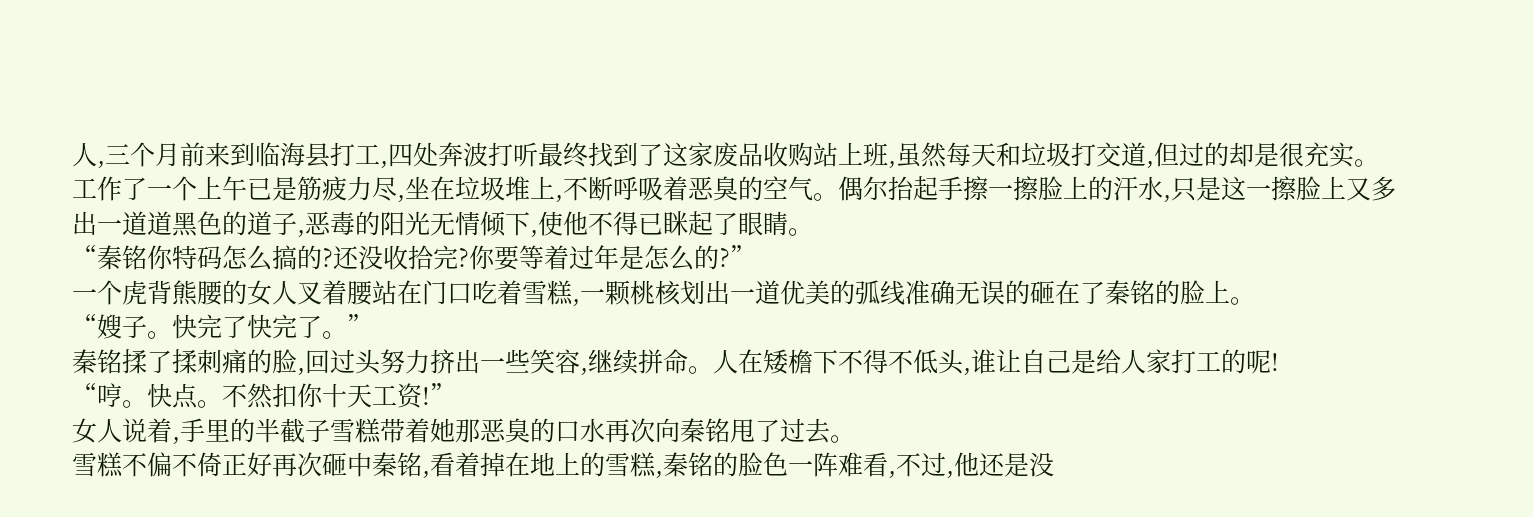人,三个月前来到临海县打工,四处奔波打听最终找到了这家废品收购站上班,虽然每天和垃圾打交道,但过的却是很充实。
工作了一个上午已是筋疲力尽,坐在垃圾堆上,不断呼吸着恶臭的空气。偶尔抬起手擦一擦脸上的汗水,只是这一擦脸上又多出一道道黑色的道子,恶毒的阳光无情倾下,使他不得已眯起了眼睛。
“秦铭你特码怎么搞的?还没收拾完?你要等着过年是怎么的?”
一个虎背熊腰的女人叉着腰站在门口吃着雪糕,一颗桃核划出一道优美的弧线准确无误的砸在了秦铭的脸上。
“嫂子。快完了快完了。”
秦铭揉了揉刺痛的脸,回过头努力挤出一些笑容,继续拼命。人在矮檐下不得不低头,谁让自己是给人家打工的呢!
“哼。快点。不然扣你十天工资!”
女人说着,手里的半截子雪糕带着她那恶臭的口水再次向秦铭甩了过去。
雪糕不偏不倚正好再次砸中秦铭,看着掉在地上的雪糕,秦铭的脸色一阵难看,不过,他还是没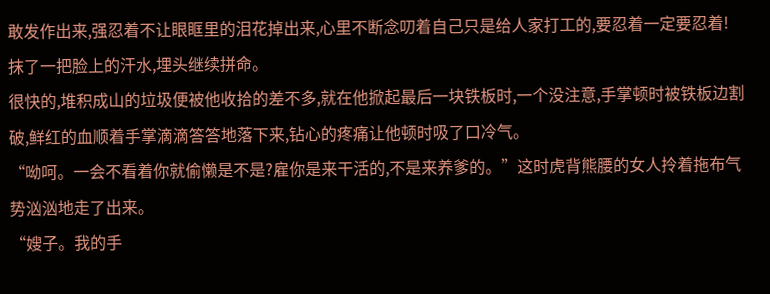敢发作出来,强忍着不让眼眶里的泪花掉出来,心里不断念叨着自己只是给人家打工的,要忍着一定要忍着!
抹了一把脸上的汗水,埋头继续拼命。
很快的,堆积成山的垃圾便被他收拾的差不多,就在他掀起最后一块铁板时,一个没注意,手掌顿时被铁板边割破,鲜红的血顺着手掌滴滴答答地落下来,钻心的疼痛让他顿时吸了口冷气。
“呦呵。一会不看着你就偷懒是不是?雇你是来干活的,不是来养爹的。”这时虎背熊腰的女人拎着拖布气势汹汹地走了出来。
“嫂子。我的手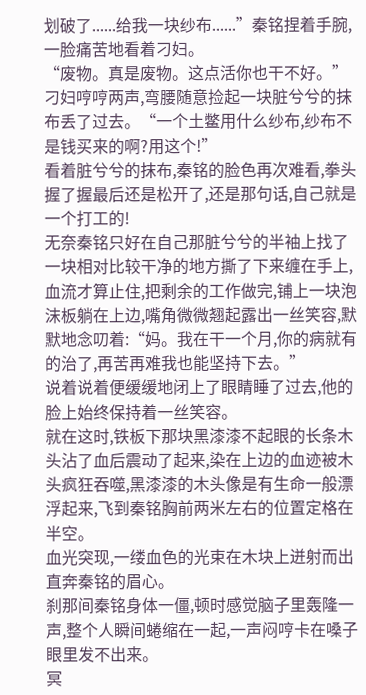划破了......给我一块纱布......”秦铭捏着手腕,一脸痛苦地看着刁妇。
“废物。真是废物。这点活你也干不好。”刁妇哼哼两声,弯腰随意捡起一块脏兮兮的抹布丢了过去。“一个土鳖用什么纱布,纱布不是钱买来的啊?用这个!”
看着脏兮兮的抹布,秦铭的脸色再次难看,拳头握了握最后还是松开了,还是那句话,自己就是一个打工的!
无奈秦铭只好在自己那脏兮兮的半袖上找了一块相对比较干净的地方撕了下来缠在手上,血流才算止住,把剩余的工作做完,铺上一块泡沫板躺在上边,嘴角微微翘起露出一丝笑容,默默地念叨着:“妈。我在干一个月,你的病就有的治了,再苦再难我也能坚持下去。”
说着说着便缓缓地闭上了眼睛睡了过去,他的脸上始终保持着一丝笑容。
就在这时,铁板下那块黑漆漆不起眼的长条木头沾了血后震动了起来,染在上边的血迹被木头疯狂吞噬,黑漆漆的木头像是有生命一般漂浮起来,飞到秦铭胸前两米左右的位置定格在半空。
血光突现,一缕血色的光束在木块上迸射而出直奔秦铭的眉心。
刹那间秦铭身体一僵,顿时感觉脑子里轰隆一声,整个人瞬间蜷缩在一起,一声闷哼卡在嗓子眼里发不出来。
冥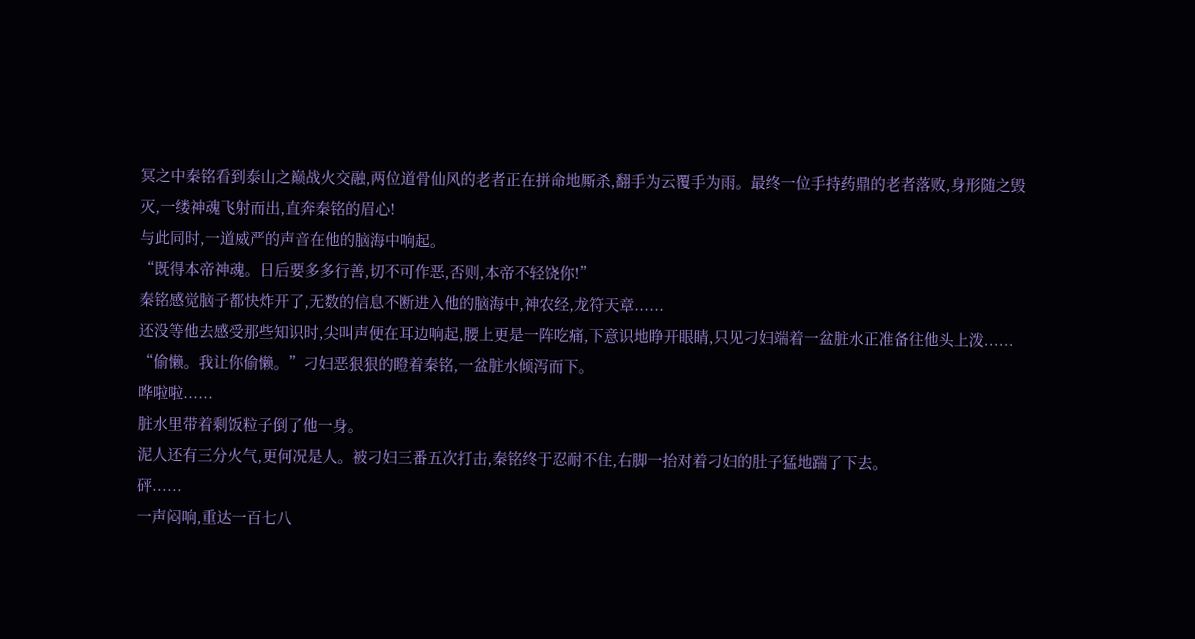冥之中秦铭看到泰山之巅战火交融,两位道骨仙风的老者正在拼命地厮杀,翻手为云覆手为雨。最终一位手持药鼎的老者落败,身形随之毁灭,一缕神魂飞射而出,直奔秦铭的眉心!
与此同时,一道威严的声音在他的脑海中响起。
“既得本帝神魂。日后要多多行善,切不可作恶,否则,本帝不轻饶你!”
秦铭感觉脑子都快炸开了,无数的信息不断进入他的脑海中,神农经,龙符天章......
还没等他去感受那些知识时,尖叫声便在耳边响起,腰上更是一阵吃痛,下意识地睁开眼睛,只见刁妇端着一盆脏水正准备往他头上泼......
“偷懒。我让你偷懒。”刁妇恶狠狠的瞪着秦铭,一盆脏水倾泻而下。
哗啦啦......
脏水里带着剩饭粒子倒了他一身。
泥人还有三分火气,更何况是人。被刁妇三番五次打击,秦铭终于忍耐不住,右脚一抬对着刁妇的肚子猛地踹了下去。
砰......
一声闷响,重达一百七八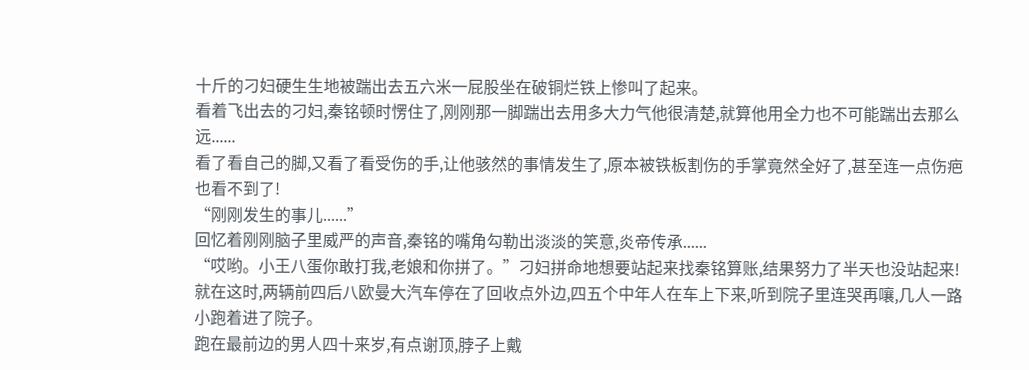十斤的刁妇硬生生地被踹出去五六米一屁股坐在破铜烂铁上惨叫了起来。
看着飞出去的刁妇,秦铭顿时愣住了,刚刚那一脚踹出去用多大力气他很清楚,就算他用全力也不可能踹出去那么远......
看了看自己的脚,又看了看受伤的手,让他骇然的事情发生了,原本被铁板割伤的手掌竟然全好了,甚至连一点伤疤也看不到了!
“刚刚发生的事儿......”
回忆着刚刚脑子里威严的声音,秦铭的嘴角勾勒出淡淡的笑意,炎帝传承......
“哎哟。小王八蛋你敢打我,老娘和你拼了。”刁妇拼命地想要站起来找秦铭算账,结果努力了半天也没站起来!
就在这时,两辆前四后八欧曼大汽车停在了回收点外边,四五个中年人在车上下来,听到院子里连哭再嚷,几人一路小跑着进了院子。
跑在最前边的男人四十来岁,有点谢顶,脖子上戴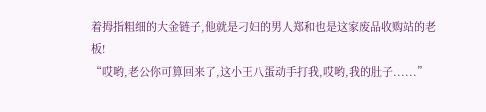着拇指粗细的大金链子,他就是刁妇的男人郑和也是这家废品收购站的老板!
“哎哟,老公你可算回来了,这小王八蛋动手打我,哎哟,我的肚子......”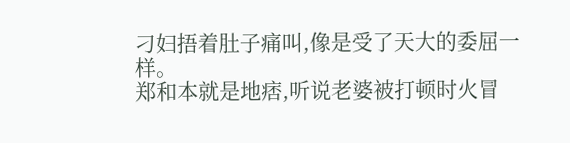刁妇捂着肚子痛叫,像是受了天大的委屈一样。
郑和本就是地痞,听说老婆被打顿时火冒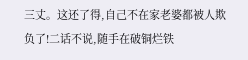三丈。这还了得,自己不在家老婆都被人欺负了!二话不说,随手在破铜烂铁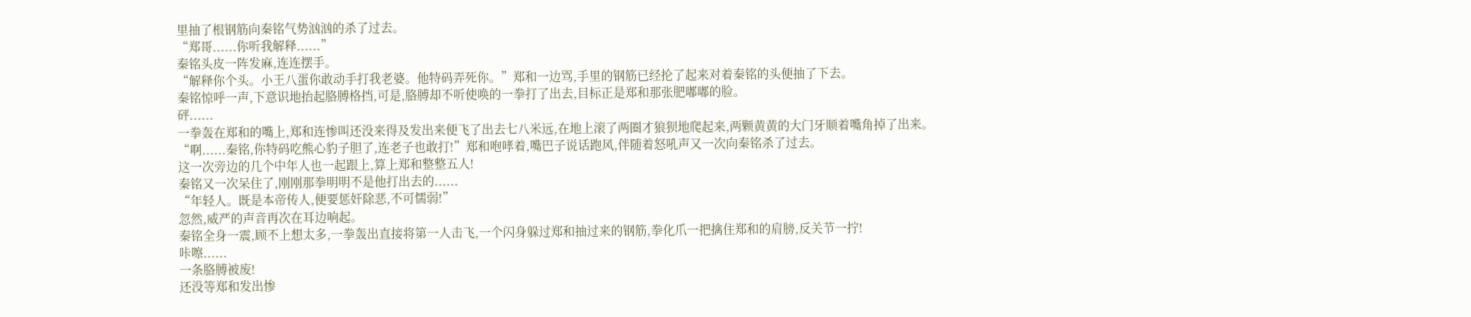里抽了根钢筋向秦铭气势汹汹的杀了过去。
“郑哥......你听我解释......”
秦铭头皮一阵发麻,连连摆手。
“解释你个头。小王八蛋你敢动手打我老婆。他特码弄死你。”郑和一边骂,手里的钢筋已经抡了起来对着秦铭的头便抽了下去。
秦铭惊呼一声,下意识地抬起胳膊格挡,可是,胳膊却不听使唤的一拳打了出去,目标正是郑和那张肥嘟嘟的脸。
砰......
一拳轰在郑和的嘴上,郑和连惨叫还没来得及发出来便飞了出去七八米远,在地上滚了两圈才狼狈地爬起来,两颗黄黄的大门牙顺着嘴角掉了出来。
“啊......秦铭,你特码吃熊心豹子胆了,连老子也敢打!”郑和咆哮着,嘴巴子说话跑风,伴随着怒吼声又一次向秦铭杀了过去。
这一次旁边的几个中年人也一起跟上,算上郑和整整五人!
秦铭又一次呆住了,刚刚那拳明明不是他打出去的......
“年轻人。既是本帝传人,便要惩奸除恶,不可懦弱!”
忽然,威严的声音再次在耳边响起。
秦铭全身一震,顾不上想太多,一拳轰出直接将第一人击飞,一个闪身躲过郑和抽过来的钢筋,拳化爪一把擒住郑和的肩膀,反关节一拧!
咔嚓......
一条胳膊被废!
还没等郑和发出惨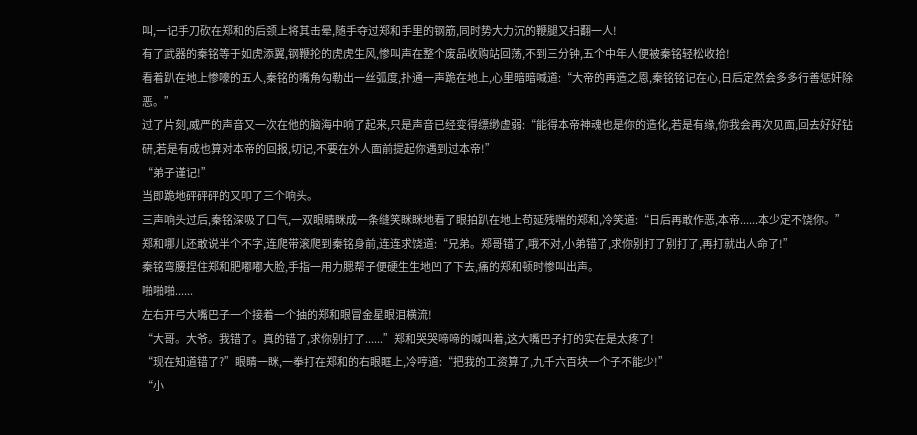叫,一记手刀砍在郑和的后颈上将其击晕,随手夺过郑和手里的钢筋,同时势大力沉的鞭腿又扫翻一人!
有了武器的秦铭等于如虎添翼,钢鞭抡的虎虎生风,惨叫声在整个废品收购站回荡,不到三分钟,五个中年人便被秦铭轻松收拾!
看着趴在地上惨嚎的五人,秦铭的嘴角勾勒出一丝弧度,扑通一声跪在地上,心里暗暗喊道:“大帝的再造之恩,秦铭铭记在心,日后定然会多多行善惩奸除恶。”
过了片刻,威严的声音又一次在他的脑海中响了起来,只是声音已经变得缥缈虚弱:“能得本帝神魂也是你的造化,若是有缘,你我会再次见面,回去好好钻研,若是有成也算对本帝的回报,切记,不要在外人面前提起你遇到过本帝!”
“弟子谨记!”
当即跪地砰砰砰的又叩了三个响头。
三声响头过后,秦铭深吸了口气,一双眼睛眯成一条缝笑眯眯地看了眼拍趴在地上苟延残喘的郑和,冷笑道:“日后再敢作恶,本帝......本少定不饶你。”
郑和哪儿还敢说半个不字,连爬带滚爬到秦铭身前,连连求饶道:“兄弟。郑哥错了,哦不对,小弟错了,求你别打了别打了,再打就出人命了!”
秦铭弯腰捏住郑和肥嘟嘟大脸,手指一用力腮帮子便硬生生地凹了下去,痛的郑和顿时惨叫出声。
啪啪啪......
左右开弓大嘴巴子一个接着一个抽的郑和眼冒金星眼泪横流!
“大哥。大爷。我错了。真的错了,求你别打了......”郑和哭哭啼啼的喊叫着,这大嘴巴子打的实在是太疼了!
“现在知道错了?”眼睛一眯,一拳打在郑和的右眼眶上,冷哼道:“把我的工资算了,九千六百块一个子不能少!”
“小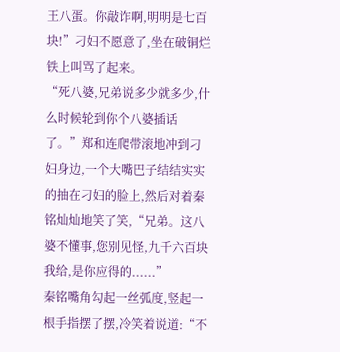王八蛋。你敲诈啊,明明是七百块!”刁妇不愿意了,坐在破铜烂铁上叫骂了起来。
“死八婆,兄弟说多少就多少,什么时候轮到你个八婆插话了。”郑和连爬带滚地冲到刁妇身边,一个大嘴巴子结结实实的抽在刁妇的脸上,然后对着秦铭灿灿地笑了笑,“兄弟。这八婆不懂事,您别见怪,九千六百块我给,是你应得的......”
秦铭嘴角勾起一丝弧度,竖起一根手指摆了摆,冷笑着说道:“不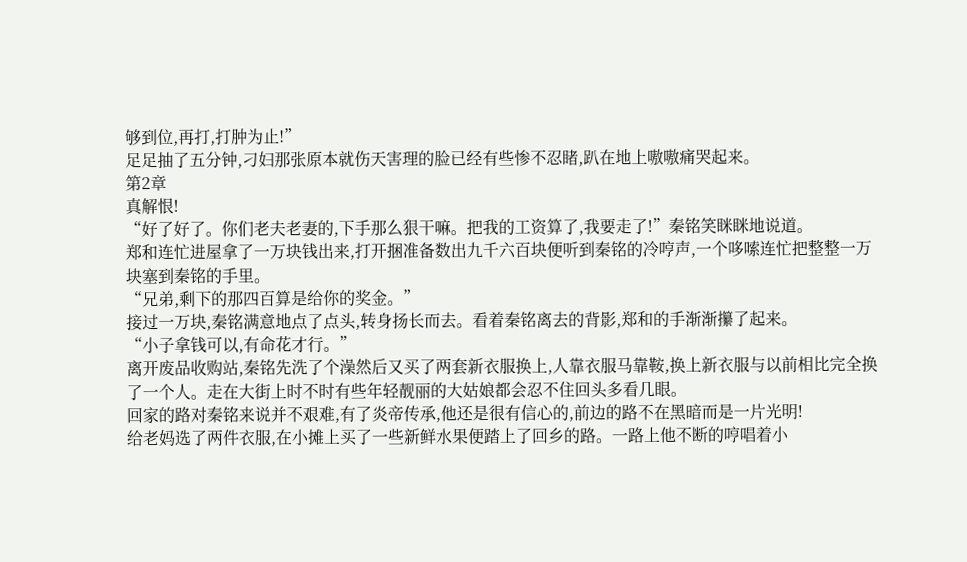够到位,再打,打肿为止!”
足足抽了五分钟,刁妇那张原本就伤天害理的脸已经有些惨不忍睹,趴在地上嗷嗷痛哭起来。
第2章
真解恨!
“好了好了。你们老夫老妻的,下手那么狠干嘛。把我的工资算了,我要走了!”秦铭笑眯眯地说道。
郑和连忙进屋拿了一万块钱出来,打开捆准备数出九千六百块便听到秦铭的冷哼声,一个哆嗦连忙把整整一万块塞到秦铭的手里。
“兄弟,剩下的那四百算是给你的奖金。”
接过一万块,秦铭满意地点了点头,转身扬长而去。看着秦铭离去的背影,郑和的手渐渐攥了起来。
“小子拿钱可以,有命花才行。”
离开废品收购站,秦铭先洗了个澡然后又买了两套新衣服换上,人靠衣服马靠鞍,换上新衣服与以前相比完全换了一个人。走在大街上时不时有些年轻靓丽的大姑娘都会忍不住回头多看几眼。
回家的路对秦铭来说并不艰难,有了炎帝传承,他还是很有信心的,前边的路不在黑暗而是一片光明!
给老妈选了两件衣服,在小摊上买了一些新鲜水果便踏上了回乡的路。一路上他不断的哼唱着小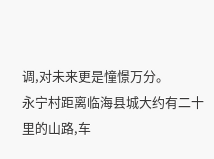调,对未来更是憧憬万分。
永宁村距离临海县城大约有二十里的山路,车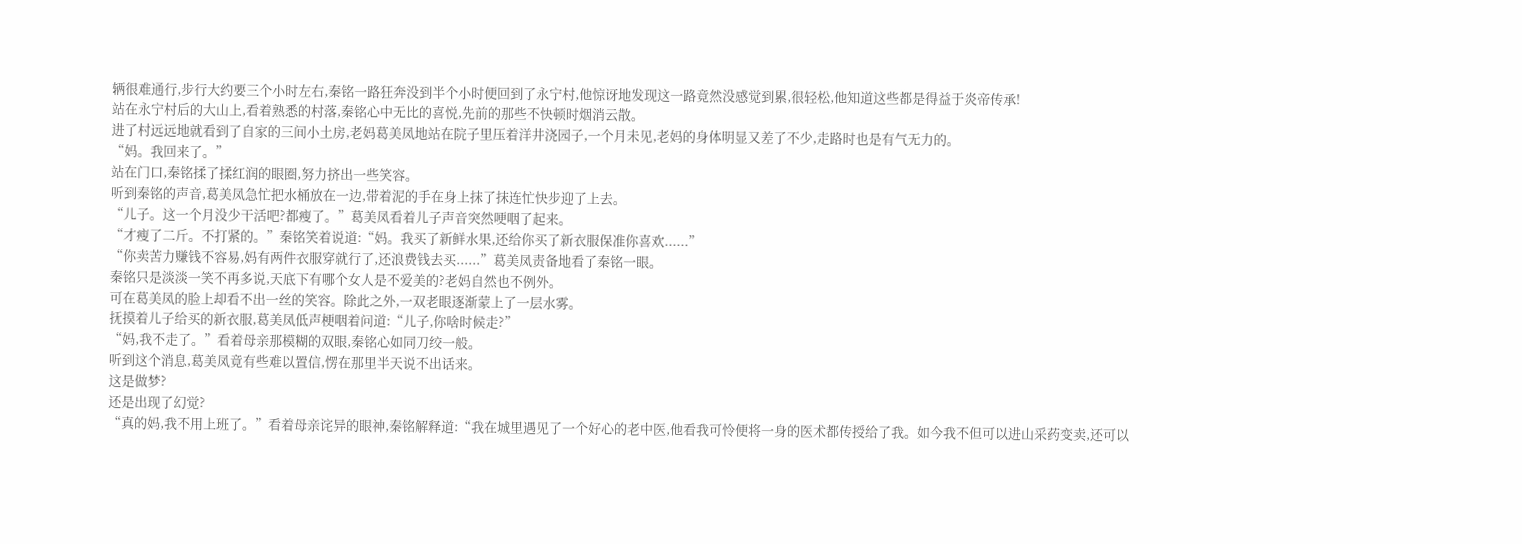辆很难通行,步行大约要三个小时左右,秦铭一路狂奔没到半个小时便回到了永宁村,他惊讶地发现这一路竟然没感觉到累,很轻松,他知道这些都是得益于炎帝传承!
站在永宁村后的大山上,看着熟悉的村落,秦铭心中无比的喜悦,先前的那些不快顿时烟消云散。
进了村远远地就看到了自家的三间小土房,老妈葛美凤地站在院子里压着洋井浇园子,一个月未见,老妈的身体明显又差了不少,走路时也是有气无力的。
“妈。我回来了。”
站在门口,秦铭揉了揉红润的眼圈,努力挤出一些笑容。
听到秦铭的声音,葛美凤急忙把水桶放在一边,带着泥的手在身上抹了抹连忙快步迎了上去。
“儿子。这一个月没少干活吧?都瘦了。”葛美凤看着儿子声音突然哽咽了起来。
“才瘦了二斤。不打紧的。”秦铭笑着说道:“妈。我买了新鲜水果,还给你买了新衣服保准你喜欢......”
“你卖苦力赚钱不容易,妈有两件衣服穿就行了,还浪费钱去买......”葛美凤责备地看了秦铭一眼。
秦铭只是淡淡一笑不再多说,天底下有哪个女人是不爱美的?老妈自然也不例外。
可在葛美凤的脸上却看不出一丝的笑容。除此之外,一双老眼逐渐蒙上了一层水雾。
抚摸着儿子给买的新衣服,葛美凤低声梗咽着问道:“儿子,你啥时候走?”
“妈,我不走了。”看着母亲那模糊的双眼,秦铭心如同刀绞一般。
听到这个消息,葛美凤竟有些难以置信,愣在那里半天说不出话来。
这是做梦?
还是出现了幻觉?
“真的妈,我不用上班了。”看着母亲诧异的眼神,秦铭解释道:“我在城里遇见了一个好心的老中医,他看我可怜便将一身的医术都传授给了我。如今我不但可以进山采药变卖,还可以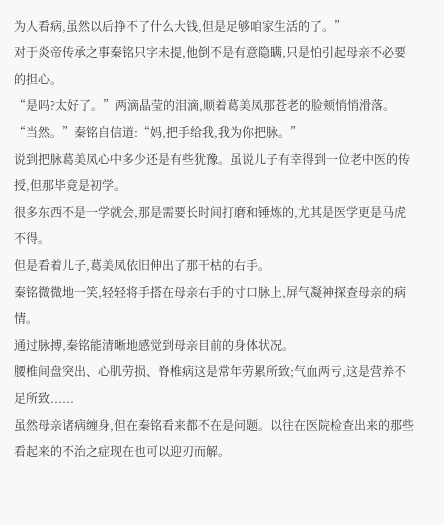为人看病,虽然以后挣不了什么大钱,但是足够咱家生活的了。”
对于炎帝传承之事秦铭只字未提,他倒不是有意隐瞒,只是怕引起母亲不必要的担心。
“是吗?太好了。”两滴晶莹的泪滴,顺着葛美凤那苍老的脸颊悄悄滑落。
“当然。”秦铭自信道:“妈,把手给我,我为你把脉。”
说到把脉葛美凤心中多少还是有些犹豫。虽说儿子有幸得到一位老中医的传授,但那毕竟是初学。
很多东西不是一学就会,那是需要长时间打磨和锤炼的,尤其是医学更是马虎不得。
但是看着儿子,葛美凤依旧伸出了那干枯的右手。
秦铭微微地一笑,轻轻将手搭在母亲右手的寸口脉上,屏气凝神探查母亲的病情。
通过脉搏,秦铭能清晰地感觉到母亲目前的身体状况。
腰椎间盘突出、心肌劳损、脊椎病这是常年劳累所致;气血两亏,这是营养不足所致......
虽然母亲诸病缠身,但在秦铭看来都不在是问题。以往在医院检查出来的那些看起来的不治之症现在也可以迎刃而解。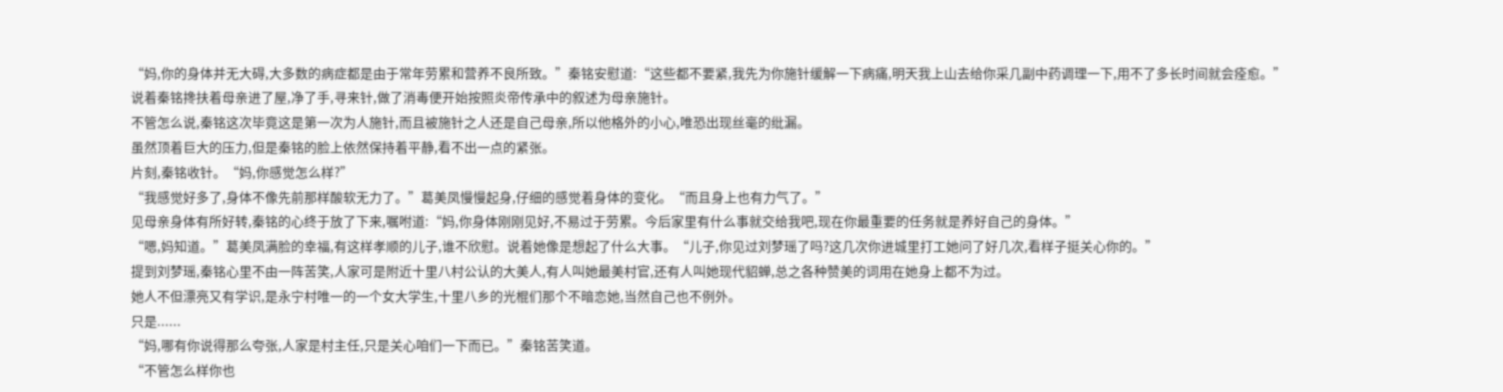“妈,你的身体并无大碍,大多数的病症都是由于常年劳累和营养不良所致。”秦铭安慰道:“这些都不要紧,我先为你施针缓解一下病痛,明天我上山去给你采几副中药调理一下,用不了多长时间就会痊愈。”
说着秦铭搀扶着母亲进了屋,净了手,寻来针,做了消毒便开始按照炎帝传承中的叙述为母亲施针。
不管怎么说,秦铭这次毕竟这是第一次为人施针,而且被施针之人还是自己母亲,所以他格外的小心,唯恐出现丝毫的纰漏。
虽然顶着巨大的压力,但是秦铭的脸上依然保持着平静,看不出一点的紧张。
片刻,秦铭收针。“妈,你感觉怎么样?”
“我感觉好多了,身体不像先前那样酸软无力了。”葛美凤慢慢起身,仔细的感觉着身体的变化。“而且身上也有力气了。”
见母亲身体有所好转,秦铭的心终于放了下来,嘱咐道:“妈,你身体刚刚见好,不易过于劳累。今后家里有什么事就交给我吧,现在你最重要的任务就是养好自己的身体。”
“嗯,妈知道。”葛美凤满脸的幸福,有这样孝顺的儿子,谁不欣慰。说着她像是想起了什么大事。“儿子,你见过刘梦瑶了吗?这几次你进城里打工她问了好几次,看样子挺关心你的。”
提到刘梦瑶,秦铭心里不由一阵苦笑,人家可是附近十里八村公认的大美人,有人叫她最美村官,还有人叫她现代貂蝉,总之各种赞美的词用在她身上都不为过。
她人不但漂亮又有学识,是永宁村唯一的一个女大学生,十里八乡的光棍们那个不暗恋她,当然自己也不例外。
只是......
“妈,哪有你说得那么夸张,人家是村主任,只是关心咱们一下而已。”秦铭苦笑道。
“不管怎么样你也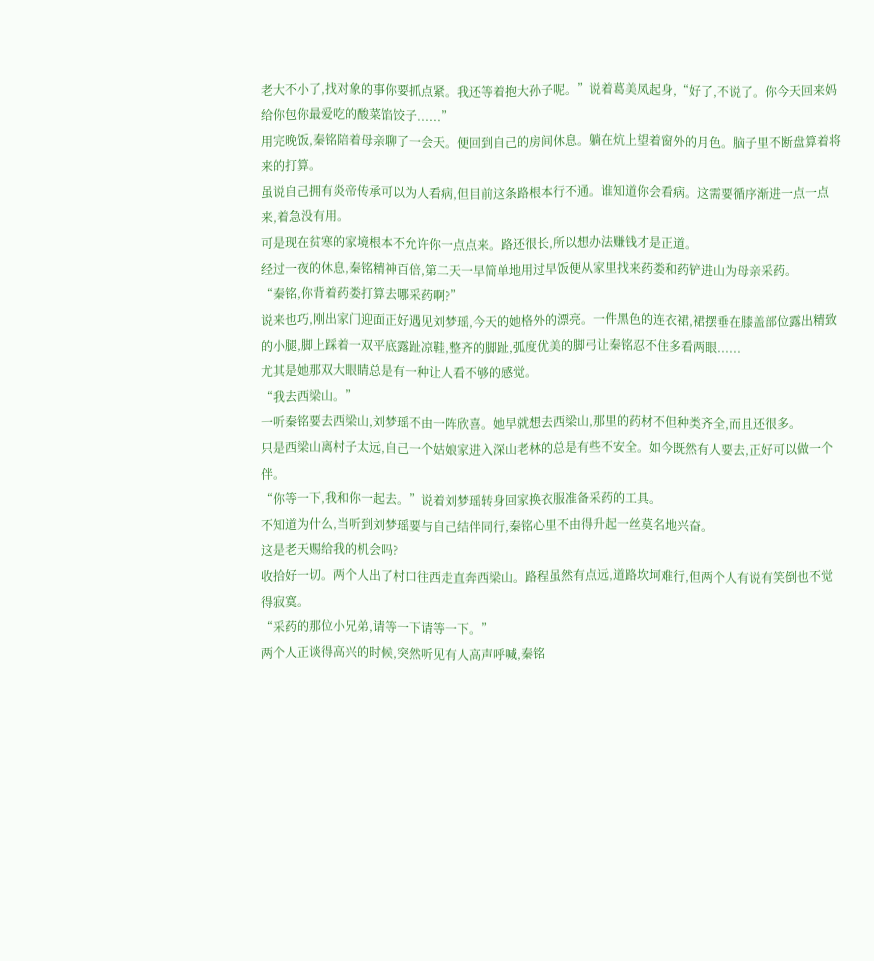老大不小了,找对象的事你要抓点紧。我还等着抱大孙子呢。”说着葛美凤起身,“好了,不说了。你今天回来妈给你包你最爱吃的酸菜馅饺子......”
用完晚饭,秦铭陪着母亲聊了一会天。便回到自己的房间休息。躺在炕上望着窗外的月色。脑子里不断盘算着将来的打算。
虽说自己拥有炎帝传承可以为人看病,但目前这条路根本行不通。谁知道你会看病。这需要循序渐进一点一点来,着急没有用。
可是现在贫寒的家境根本不允许你一点点来。路还很长,所以想办法赚钱才是正道。
经过一夜的休息,秦铭精神百倍,第二天一早简单地用过早饭便从家里找来药娄和药铲进山为母亲采药。
“秦铭,你背着药娄打算去哪采药啊?”
说来也巧,刚出家门迎面正好遇见刘梦瑶,今天的她格外的漂亮。一件黑色的连衣裙,裙摆垂在膝盖部位露出精致的小腿,脚上踩着一双平底露趾凉鞋,整齐的脚趾,弧度优美的脚弓让秦铭忍不住多看两眼......
尤其是她那双大眼睛总是有一种让人看不够的感觉。
“我去西梁山。”
一听秦铭要去西梁山,刘梦瑶不由一阵欣喜。她早就想去西梁山,那里的药材不但种类齐全,而且还很多。
只是西梁山离村子太远,自己一个姑娘家进入深山老林的总是有些不安全。如今既然有人要去,正好可以做一个伴。
“你等一下,我和你一起去。”说着刘梦瑶转身回家换衣服准备采药的工具。
不知道为什么,当听到刘梦瑶要与自己结伴同行,秦铭心里不由得升起一丝莫名地兴奋。
这是老天赐给我的机会吗?
收拾好一切。两个人出了村口往西走直奔西梁山。路程虽然有点远,道路坎坷难行,但两个人有说有笑倒也不觉得寂寞。
“采药的那位小兄弟,请等一下请等一下。”
两个人正谈得高兴的时候,突然听见有人高声呼喊,秦铭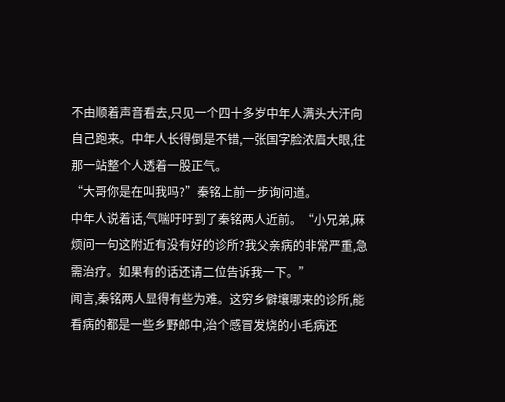不由顺着声音看去,只见一个四十多岁中年人满头大汗向自己跑来。中年人长得倒是不错,一张国字脸浓眉大眼,往那一站整个人透着一股正气。
“大哥你是在叫我吗?”秦铭上前一步询问道。
中年人说着话,气喘吁吁到了秦铭两人近前。“小兄弟,麻烦问一句这附近有没有好的诊所?我父亲病的非常严重,急需治疗。如果有的话还请二位告诉我一下。”
闻言,秦铭两人显得有些为难。这穷乡僻壤哪来的诊所,能看病的都是一些乡野郎中,治个感冒发烧的小毛病还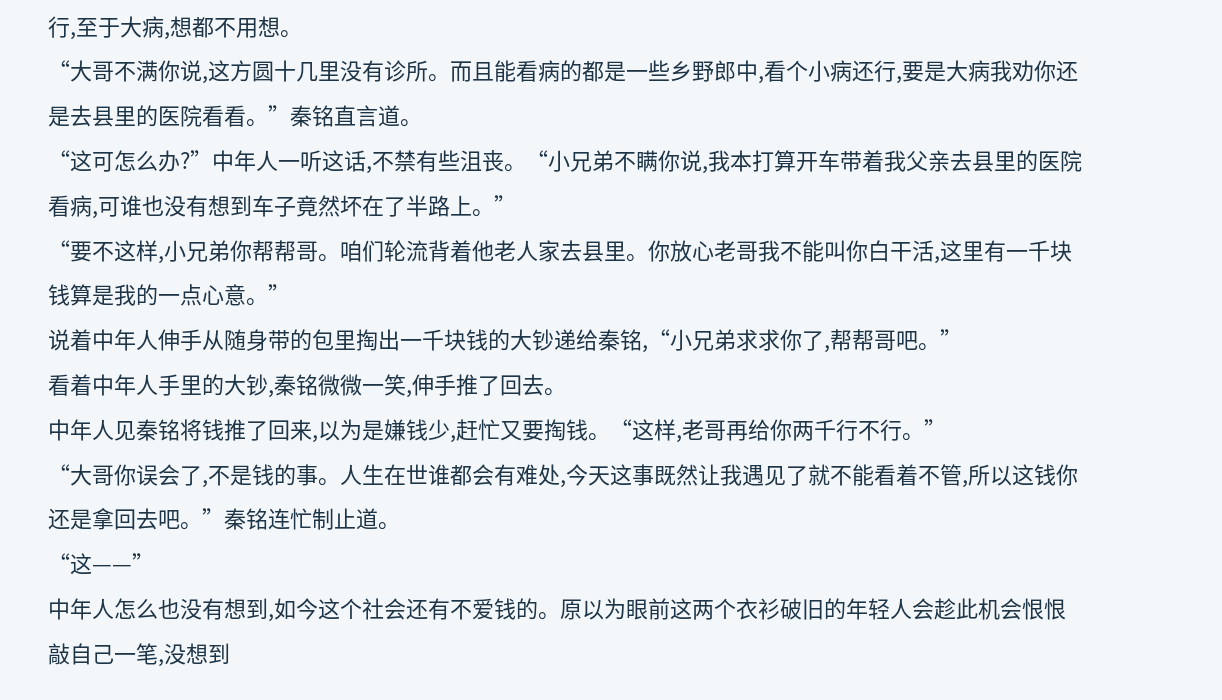行,至于大病,想都不用想。
“大哥不满你说,这方圆十几里没有诊所。而且能看病的都是一些乡野郎中,看个小病还行,要是大病我劝你还是去县里的医院看看。”秦铭直言道。
“这可怎么办?”中年人一听这话,不禁有些沮丧。“小兄弟不瞒你说,我本打算开车带着我父亲去县里的医院看病,可谁也没有想到车子竟然坏在了半路上。”
“要不这样,小兄弟你帮帮哥。咱们轮流背着他老人家去县里。你放心老哥我不能叫你白干活,这里有一千块钱算是我的一点心意。”
说着中年人伸手从随身带的包里掏出一千块钱的大钞递给秦铭,“小兄弟求求你了,帮帮哥吧。”
看着中年人手里的大钞,秦铭微微一笑,伸手推了回去。
中年人见秦铭将钱推了回来,以为是嫌钱少,赶忙又要掏钱。“这样,老哥再给你两千行不行。”
“大哥你误会了,不是钱的事。人生在世谁都会有难处,今天这事既然让我遇见了就不能看着不管,所以这钱你还是拿回去吧。”秦铭连忙制止道。
“这——”
中年人怎么也没有想到,如今这个社会还有不爱钱的。原以为眼前这两个衣衫破旧的年轻人会趁此机会恨恨敲自己一笔,没想到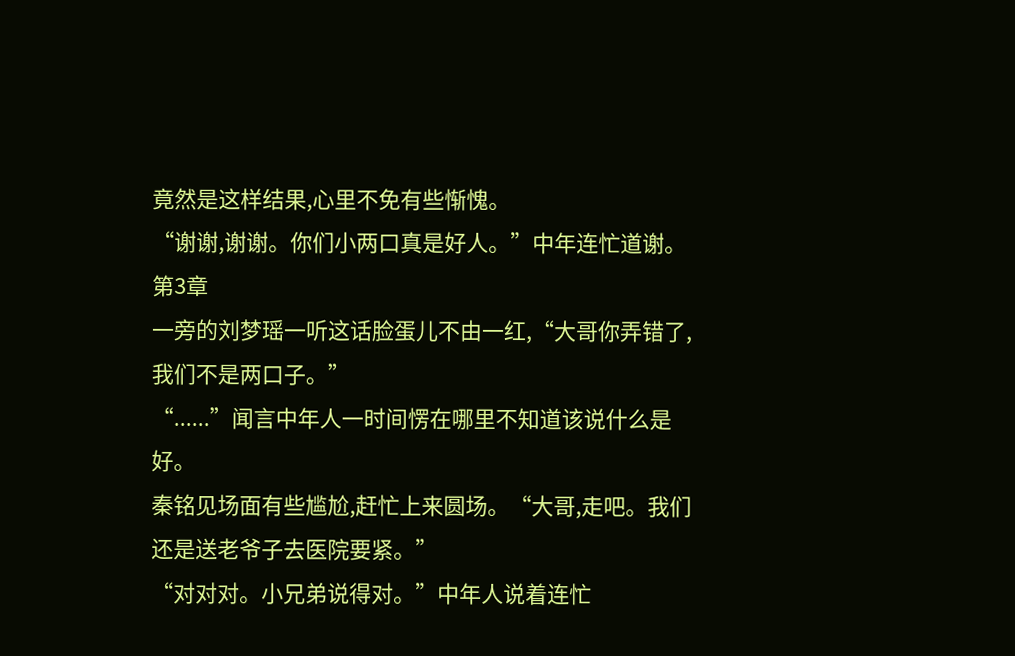竟然是这样结果,心里不免有些惭愧。
“谢谢,谢谢。你们小两口真是好人。”中年连忙道谢。
第3章
一旁的刘梦瑶一听这话脸蛋儿不由一红,“大哥你弄错了,我们不是两口子。”
“......”闻言中年人一时间愣在哪里不知道该说什么是好。
秦铭见场面有些尴尬,赶忙上来圆场。“大哥,走吧。我们还是送老爷子去医院要紧。”
“对对对。小兄弟说得对。”中年人说着连忙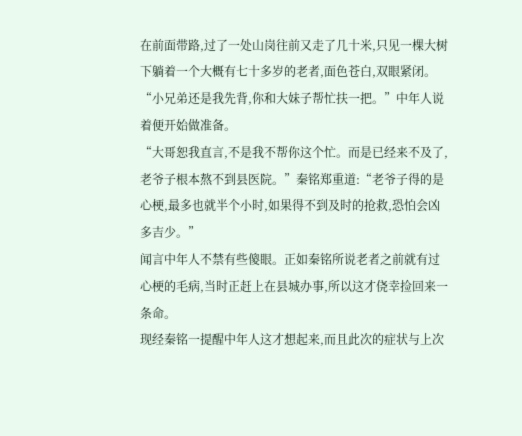在前面带路,过了一处山岗往前又走了几十米,只见一棵大树下躺着一个大概有七十多岁的老者,面色苍白,双眼紧闭。
“小兄弟还是我先背,你和大妹子帮忙扶一把。”中年人说着便开始做准备。
“大哥恕我直言,不是我不帮你这个忙。而是已经来不及了,老爷子根本熬不到县医院。”秦铭郑重道:“老爷子得的是心梗,最多也就半个小时,如果得不到及时的抢救,恐怕会凶多吉少。”
闻言中年人不禁有些傻眼。正如秦铭所说老者之前就有过心梗的毛病,当时正赶上在县城办事,所以这才侥幸捡回来一条命。
现经秦铭一提醒中年人这才想起来,而且此次的症状与上次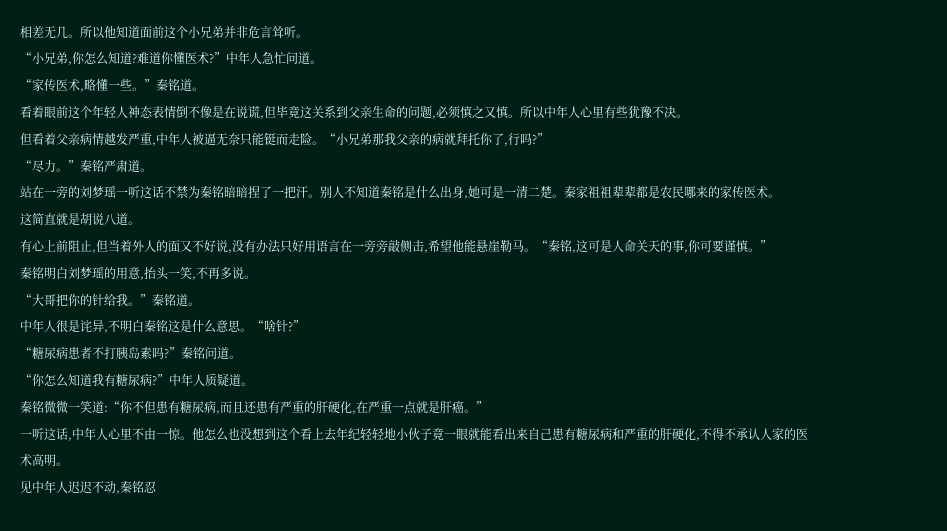相差无几。所以他知道面前这个小兄弟并非危言耸听。
“小兄弟,你怎么知道?难道你懂医术?”中年人急忙问道。
“家传医术,略懂一些。”秦铭道。
看着眼前这个年轻人神态表情倒不像是在说谎,但毕竟这关系到父亲生命的问题,必须慎之又慎。所以中年人心里有些犹豫不决。
但看着父亲病情越发严重,中年人被逼无奈只能铤而走险。“小兄弟那我父亲的病就拜托你了,行吗?”
“尽力。”秦铭严肃道。
站在一旁的刘梦瑶一听这话不禁为秦铭暗暗捏了一把汗。别人不知道秦铭是什么出身,她可是一清二楚。秦家祖祖辈辈都是农民哪来的家传医术。
这简直就是胡说八道。
有心上前阻止,但当着外人的面又不好说,没有办法只好用语言在一旁旁敲侧击,希望他能悬崖勒马。“秦铭,这可是人命关天的事,你可要谨慎。”
秦铭明白刘梦瑶的用意,抬头一笑,不再多说。
“大哥把你的针给我。”秦铭道。
中年人很是诧异,不明白秦铭这是什么意思。“啥针?”
“糖尿病患者不打胰岛素吗?”秦铭问道。
“你怎么知道我有糖尿病?”中年人质疑道。
秦铭微微一笑道:“你不但患有糖尿病,而且还患有严重的肝硬化,在严重一点就是肝癌。”
一听这话,中年人心里不由一惊。他怎么也没想到这个看上去年纪轻轻地小伙子竟一眼就能看出来自己患有糖尿病和严重的肝硬化,不得不承认人家的医术高明。
见中年人迟迟不动,秦铭忍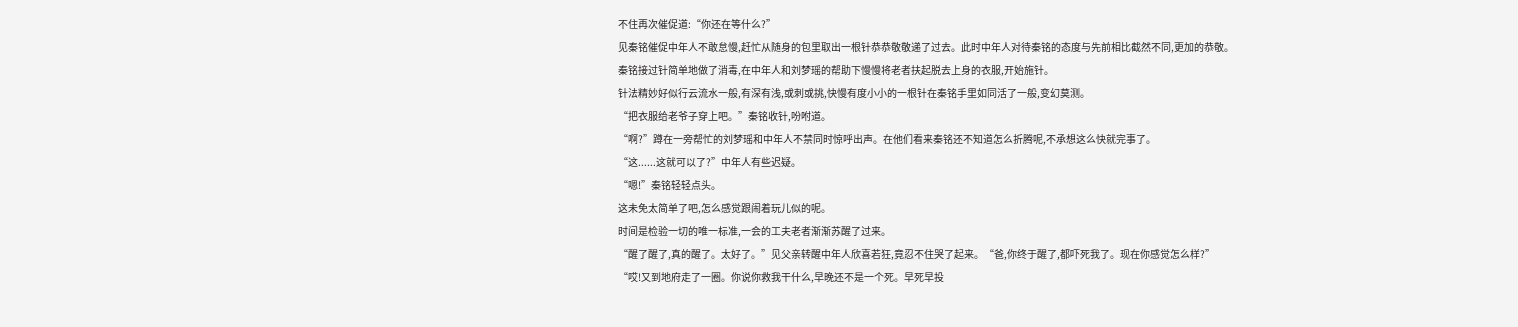不住再次催促道:“你还在等什么?”
见秦铭催促中年人不敢怠慢,赶忙从随身的包里取出一根针恭恭敬敬递了过去。此时中年人对待秦铭的态度与先前相比截然不同,更加的恭敬。
秦铭接过针简单地做了消毒,在中年人和刘梦瑶的帮助下慢慢将老者扶起脱去上身的衣服,开始施针。
针法精妙好似行云流水一般,有深有浅,或刺或挑,快慢有度小小的一根针在秦铭手里如同活了一般,变幻莫测。
“把衣服给老爷子穿上吧。”秦铭收针,吩咐道。
“啊?”蹲在一旁帮忙的刘梦瑶和中年人不禁同时惊呼出声。在他们看来秦铭还不知道怎么折腾呢,不承想这么快就完事了。
“这......这就可以了?”中年人有些迟疑。
“嗯!”秦铭轻轻点头。
这未免太简单了吧,怎么感觉跟闹着玩儿似的呢。
时间是检验一切的唯一标准,一会的工夫老者渐渐苏醒了过来。
“醒了醒了,真的醒了。太好了。”见父亲转醒中年人欣喜若狂,竟忍不住哭了起来。“爸,你终于醒了,都吓死我了。现在你感觉怎么样?”
“哎!又到地府走了一圈。你说你救我干什么,早晚还不是一个死。早死早投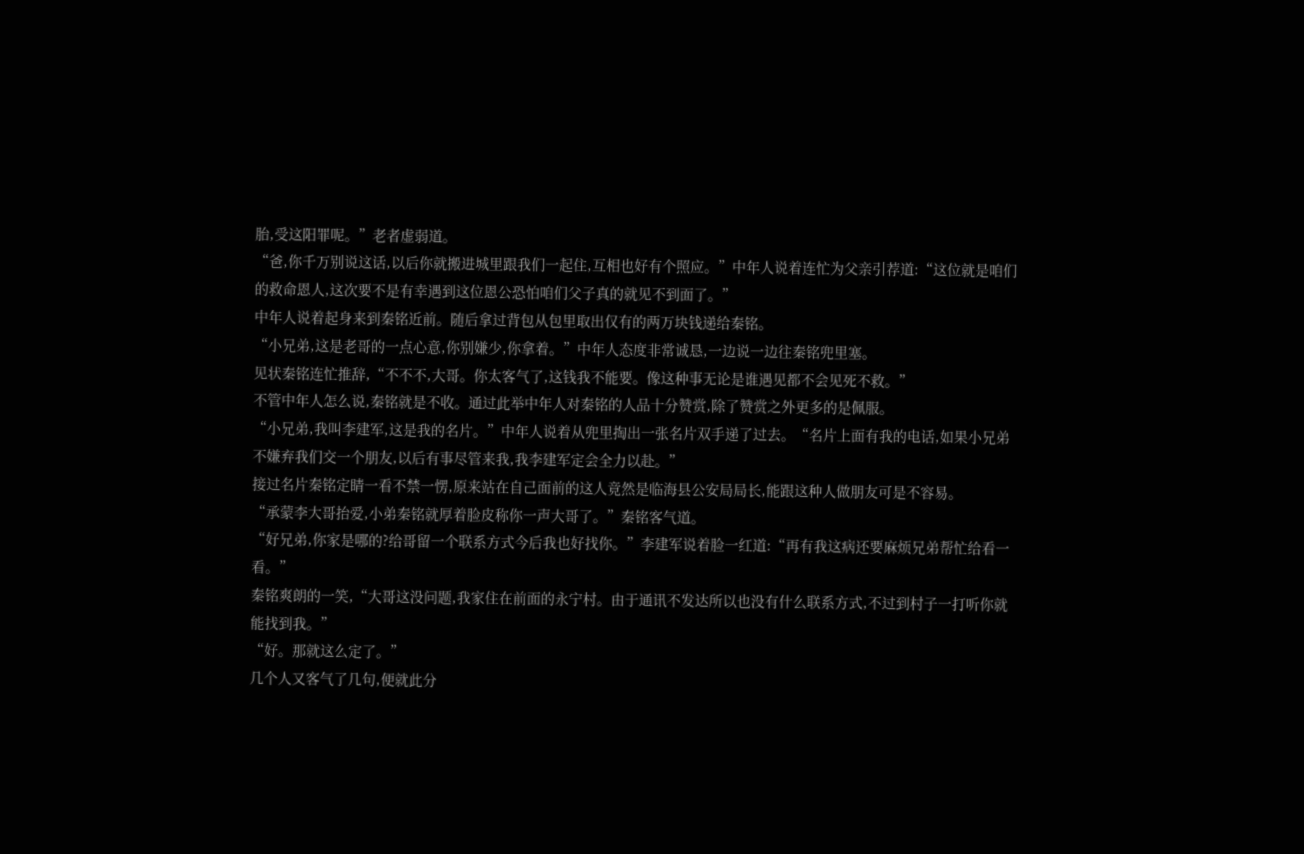胎,受这阳罪呢。”老者虚弱道。
“爸,你千万别说这话,以后你就搬进城里跟我们一起住,互相也好有个照应。”中年人说着连忙为父亲引荐道:“这位就是咱们的救命恩人,这次要不是有幸遇到这位恩公恐怕咱们父子真的就见不到面了。”
中年人说着起身来到秦铭近前。随后拿过背包从包里取出仅有的两万块钱递给秦铭。
“小兄弟,这是老哥的一点心意,你别嫌少,你拿着。”中年人态度非常诚恳,一边说一边往秦铭兜里塞。
见状秦铭连忙推辞,“不不不,大哥。你太客气了,这钱我不能要。像这种事无论是谁遇见都不会见死不救。”
不管中年人怎么说,秦铭就是不收。通过此举中年人对秦铭的人品十分赞赏,除了赞赏之外更多的是佩服。
“小兄弟,我叫李建军,这是我的名片。”中年人说着从兜里掏出一张名片双手递了过去。“名片上面有我的电话,如果小兄弟不嫌弃我们交一个朋友,以后有事尽管来我,我李建军定会全力以赴。”
接过名片秦铭定睛一看不禁一愣,原来站在自己面前的这人竟然是临海县公安局局长,能跟这种人做朋友可是不容易。
“承蒙李大哥抬爱,小弟秦铭就厚着脸皮称你一声大哥了。”秦铭客气道。
“好兄弟,你家是哪的?给哥留一个联系方式今后我也好找你。”李建军说着脸一红道:“再有我这病还要麻烦兄弟帮忙给看一看。”
秦铭爽朗的一笑,“大哥这没问题,我家住在前面的永宁村。由于通讯不发达所以也没有什么联系方式,不过到村子一打听你就能找到我。”
“好。那就这么定了。”
几个人又客气了几句,便就此分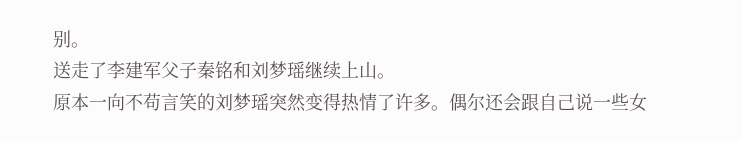别。
送走了李建军父子秦铭和刘梦瑶继续上山。
原本一向不苟言笑的刘梦瑶突然变得热情了许多。偶尔还会跟自己说一些女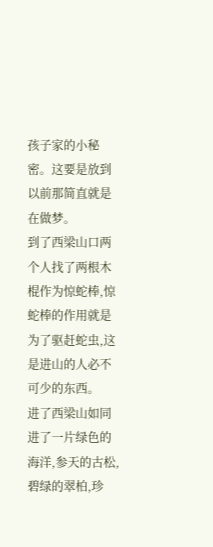孩子家的小秘密。这要是放到以前那简直就是在做梦。
到了西梁山口两个人找了两根木棍作为惊蛇棒,惊蛇棒的作用就是为了驱赶蛇虫,这是进山的人必不可少的东西。
进了西梁山如同进了一片绿色的海洋,参天的古松,碧绿的翠柏,珍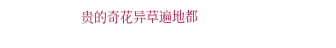贵的奇花异草遍地都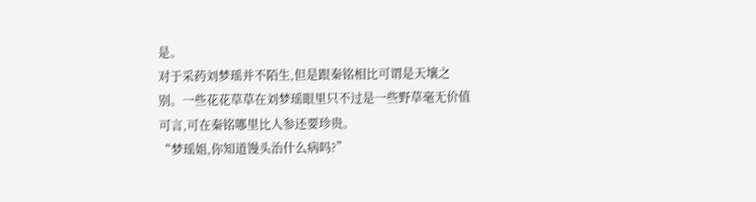是。
对于采药刘梦瑶并不陌生,但是跟秦铭相比可谓是天壤之别。一些花花草草在刘梦瑶眼里只不过是一些野草毫无价值可言,可在秦铭哪里比人参还要珍贵。
“梦瑶姐,你知道馒头治什么病吗?”